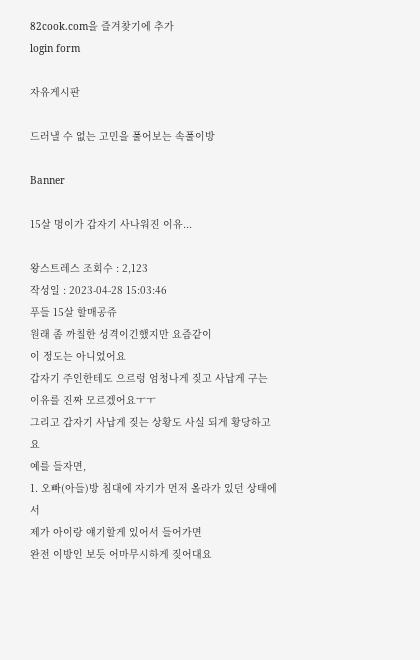82cook.com을 즐겨찾기에 추가
login form

자유게시판

드러낼 수 없는 고민을 풀어보는 속풀이방

Banner

15살 멍이가 갑자기 사나워진 이유...

왕스트레스 조회수 : 2,123
작성일 : 2023-04-28 15:03:46
푸들 15살 할매공쥬
원래 좀 까칠한 성격이긴했지만 요즘같이
이 정도는 아니었어요
갑자기 주인한테도 으르렁 엄청나게 짖고 사납게 구는
이유를 진짜 모르겠어요ㅜㅜ
그리고 갑자기 사납게 짖는 상황도 사실 되게 황당하고요
예를 들자면,
1. 오빠(아들)방 침대에 자기가 먼저 올라가 있던 상태에서
제가 아이랑 얘기할게 있어서 들어가면
완전 이방인 보듯 어마무시하게 짖어대요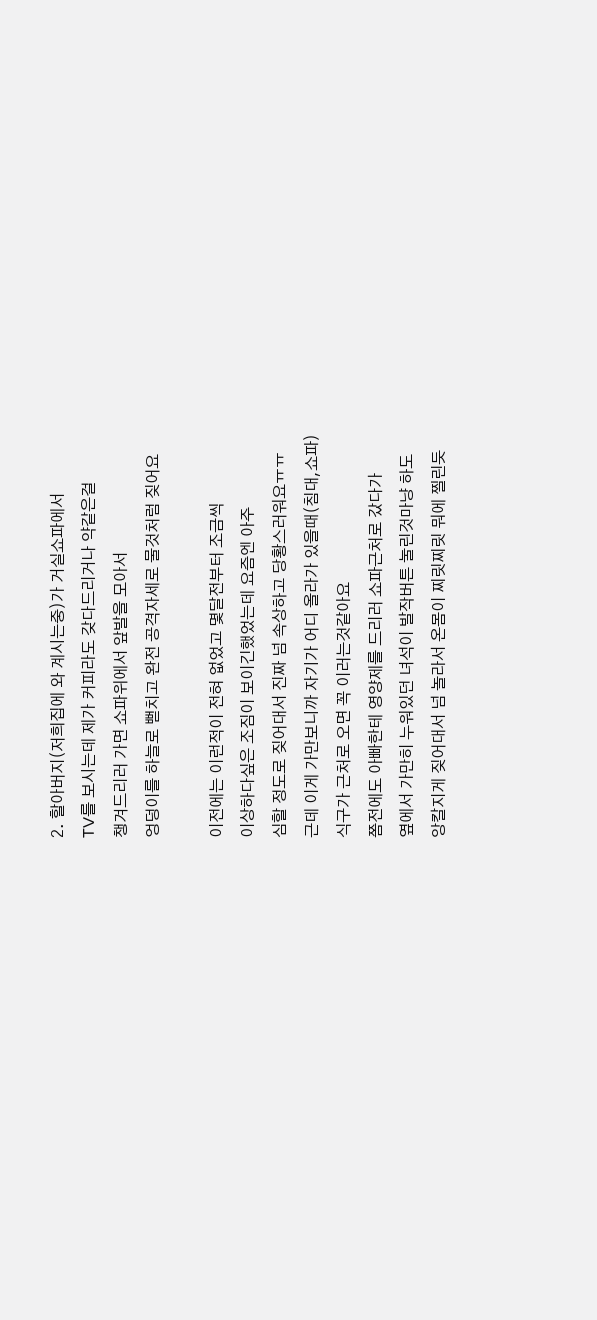2. 할아버지(저희집에 와 계시는중)가 거실쇼파에서
TV를 보시는데 제가 커피라도 갖다드리거나 약같은걸
챙겨드리러 가면 쇼파위에서 앞발을 모아서
엉덩이를 하늘로 뻗치고 완전 공격자세로 물것처럼 짖어요

이전에는 이런적이 전혀 없었고 몇달전부터 조금씩
이상하다싶은 조짐이 보이긴했었는데 요즘엔 아주
심할 정도로 짖어대서 진짜 넘 속상하고 당황스러워요ㅠㅠ
근데 이게 가만보니까 자기가 어디 올라가 있을때(침대,쇼파)
식구가 근처로 오면 꼭 이러는것같아요
쫌전에도 아빠한테 영양제를 드리러 쇼파근처로 갔다가
옆에서 가만히 누워있던 녀석이 발작버튼 눌린것마냥 하도
앙칼지게 짖어대서 넘 놀라서 온몸이 찌릿찌릿 뭐에 찔린듯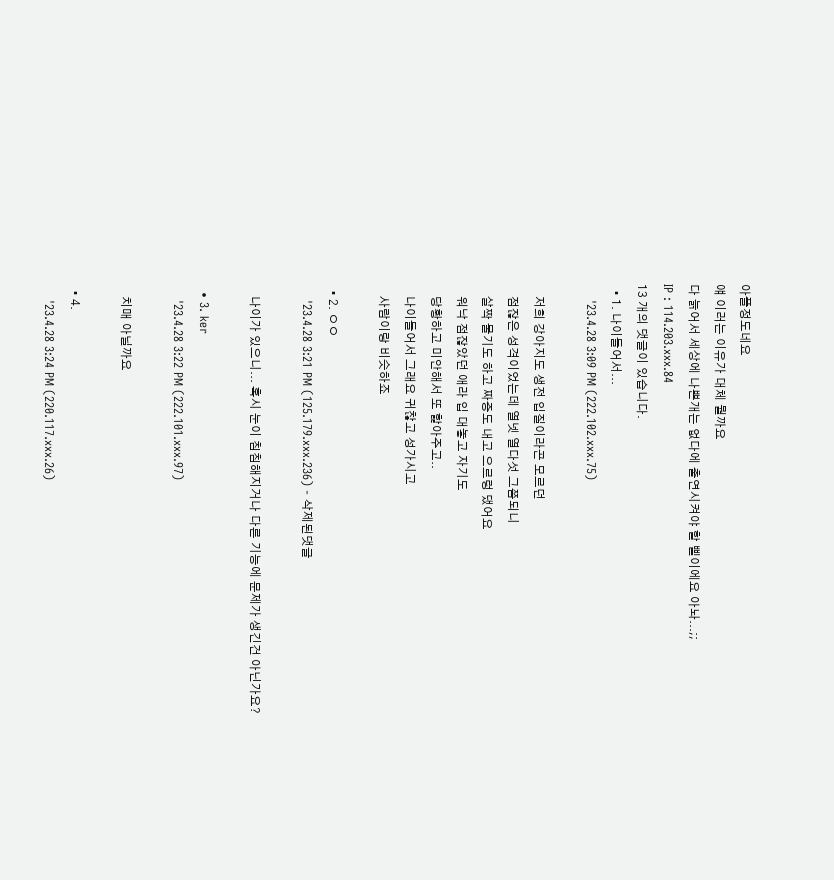아플정도네요
얘 이러는 이유가 대체 뭘까요
다 늙어서 세상에 나쁜개는 없다에 출연시켜야 할 삘이에요 아놔...;;
IP : 114.203.xxx.84
13 개의 댓글이 있습니다.
  • 1. 나이들어서...
    '23.4.28 3:09 PM (222.102.xxx.75)

    저희 강아지도 생전 입질이라곤 모르던
    점잖은 성격이었는데 열넷 열다섯 그쯤되니
    살짝 물기도 하고 짜증도 내고 으르렁 댔어요
    워낙 점잖았던 애라 입 대놓고 자기도
    당황하고 미안해서 또 핥아주고..
    나이들어서 그래요 귀찮고 성가시고
    사람이랑 비슷하죠

  • 2. ㅇㅇ
    '23.4.28 3:21 PM (125.179.xxx.236) - 삭제된댓글

    나이가 있으니... 혹시 눈이 침침해지거나 다른 기능에 문제가 생긴건 아닌가요?

  • 3. ker
    '23.4.28 3:22 PM (222.101.xxx.97)

    치매 아닐까요

  • 4.
    '23.4.28 3:24 PM (220.117.xxx.26)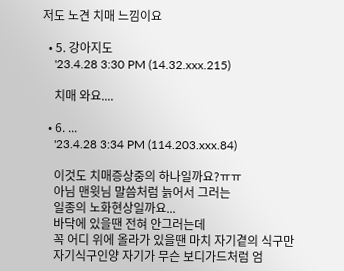저도 노견 치매 느낌이요

  • 5. 강아지도
    '23.4.28 3:30 PM (14.32.xxx.215)

    치매 와요....

  • 6. ...
    '23.4.28 3:34 PM (114.203.xxx.84)

    이것도 치매증상중의 하나일까요?ㅠㅠ
    아님 맨윗님 말씀처럼 늙어서 그러는
    일종의 노화현상일까요...
    바닥에 있을땐 전혀 안그러는데
    꼭 어디 위에 올라가 있을땐 마치 자기곁의 식구만
    자기식구인양 자기가 무슨 보디가드처럼 엄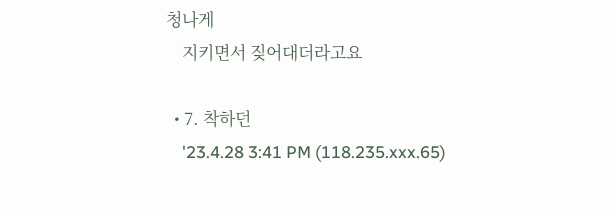청나게
    지키면서 짖어대더라고요

  • 7. 착하던
    '23.4.28 3:41 PM (118.235.xxx.65)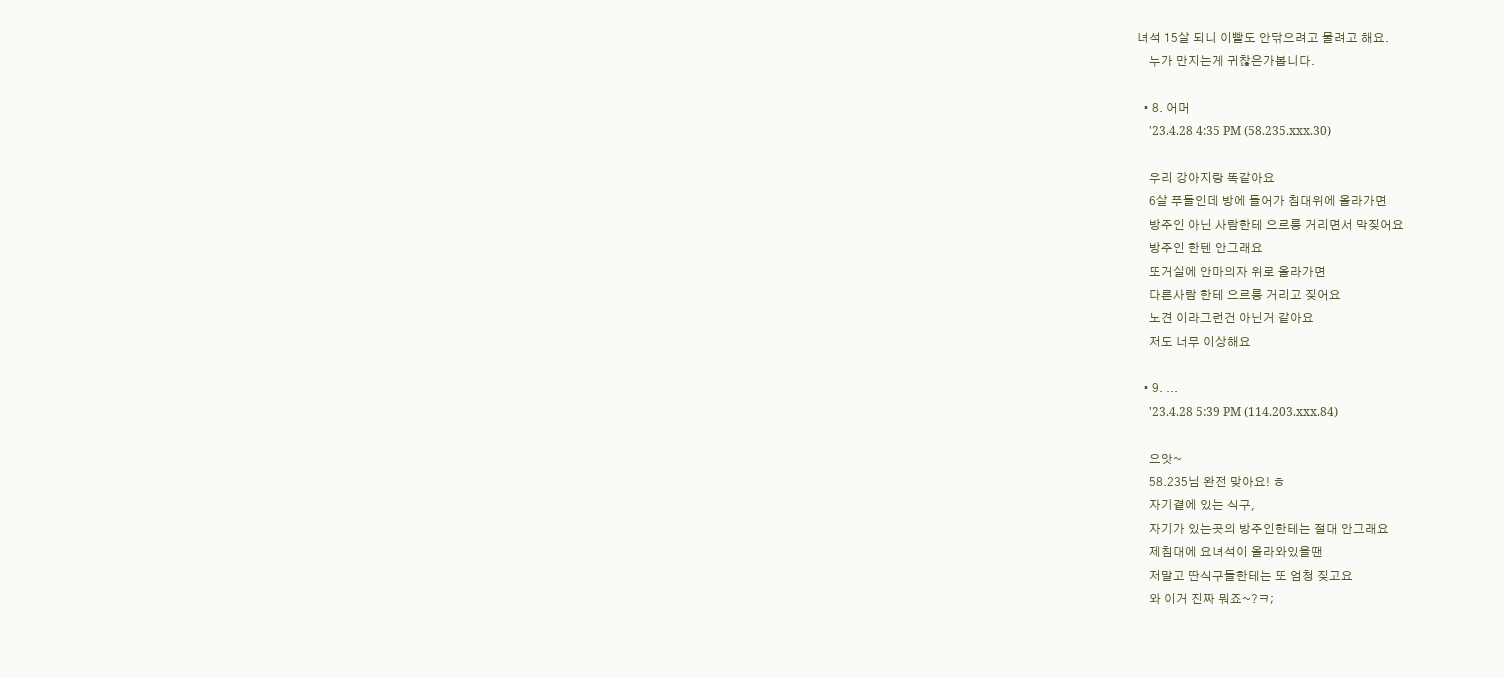녀석 15살 되니 이빨도 안닦으려고 물려고 해요.
    누가 만지는게 귀찮은가봅니다.

  • 8. 어머
    '23.4.28 4:35 PM (58.235.xxx.30)

    우리 강아지랑 똑같아요
    6살 푸들인데 방에 들어가 침대위에 올라가면
    방주인 아닌 사람한테 으르릉 거리면서 막짖어요
    방주인 한텐 안그래요
    또거실에 안마의자 위로 올라가면
    다른사람 한테 으르릉 거리고 짖어요
    노견 이라그런건 아닌거 같아요
    저도 너무 이상해요

  • 9. ...
    '23.4.28 5:39 PM (114.203.xxx.84)

    으앗~
    58.235님 완전 맞아요! ㅎ
    자기곁에 있는 식구,
    자기가 있는곳의 방주인한테는 절대 안그래요
    제침대에 요녀석이 올라와있을땐
    저말고 딴식구들한테는 또 엄청 짖고요
    와 이거 진짜 뭐죠~?ㅋ;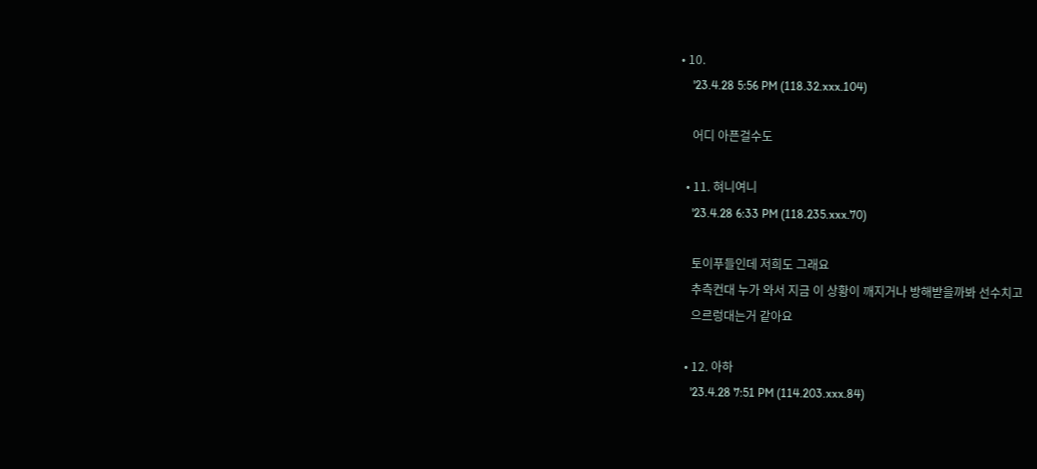• 10.
    '23.4.28 5:56 PM (118.32.xxx.104)

    어디 아픈걸수도

  • 11. 혀니여니
    '23.4.28 6:33 PM (118.235.xxx.70)

    토이푸들인데 저희도 그래요
    추측컨대 누가 와서 지금 이 상황이 깨지거나 방해받을까봐 선수치고
    으르렁대는거 같아요

  • 12. 아하
    '23.4.28 7:51 PM (114.203.xxx.84)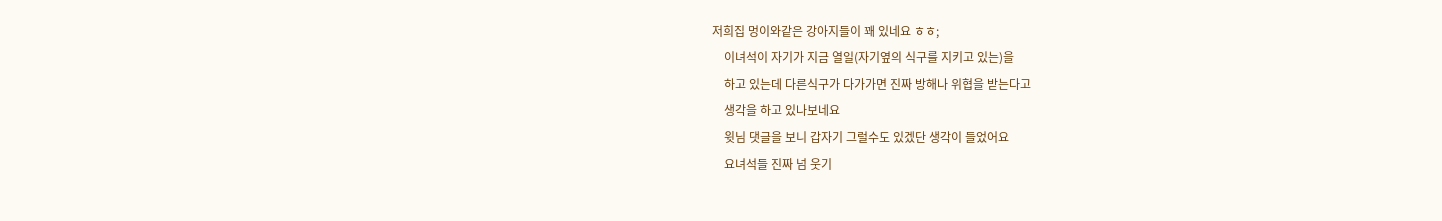저희집 멍이와같은 강아지들이 꽤 있네요 ㅎㅎ;
    이녀석이 자기가 지금 열일(자기옆의 식구를 지키고 있는)을
    하고 있는데 다른식구가 다가가면 진짜 방해나 위협을 받는다고
    생각을 하고 있나보네요
    윗님 댓글을 보니 갑자기 그럴수도 있겠단 생각이 들었어요
    요녀석들 진짜 넘 웃기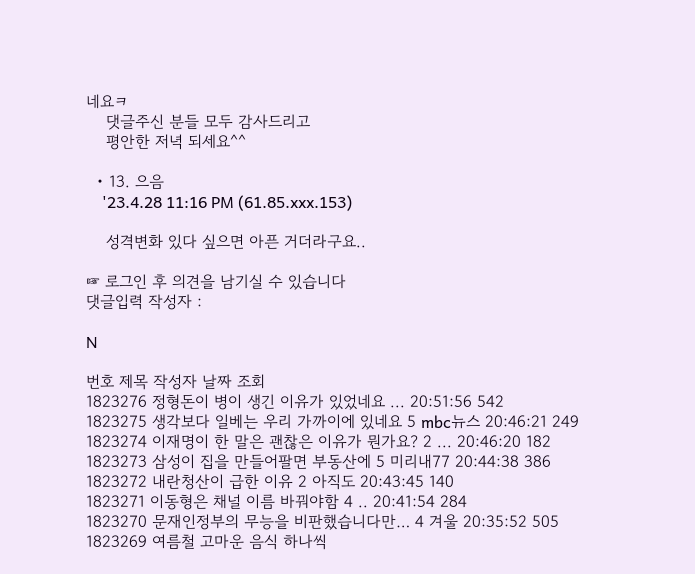네요ㅋ
    댓글주신 분들 모두 감사드리고
    평안한 저녁 되세요^^

  • 13. 으음
    '23.4.28 11:16 PM (61.85.xxx.153)

    성격변화 있다 싶으면 아픈 거더라구요..

☞ 로그인 후 의견을 남기실 수 있습니다
댓글입력 작성자 :

N

번호 제목 작성자 날짜 조회
1823276 정형돈이 병이 생긴 이유가 있었네요 ... 20:51:56 542
1823275 생각보다 일베는 우리 가까이에 있네요 5 mbc뉴스 20:46:21 249
1823274 이재명이 한 말은 괜찮은 이유가 뭔가요? 2 ... 20:46:20 182
1823273 삼성이 집을 만들어팔면 부동산에 5 미리내77 20:44:38 386
1823272 내란청산이 급한 이유 2 아직도 20:43:45 140
1823271 이동형은 채널 이름 바꿔야함 4 .. 20:41:54 284
1823270 문재인정부의 무능을 비판했습니다만… 4 겨울 20:35:52 505
1823269 여름철 고마운 음식 하나씩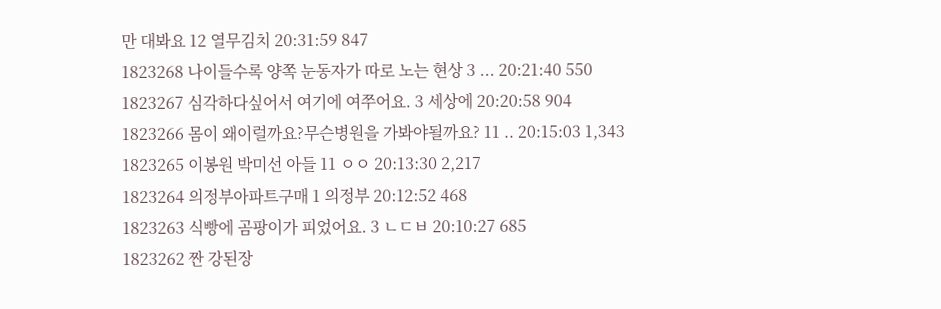만 대봐요 12 열무김치 20:31:59 847
1823268 나이들수록 양쪽 눈동자가 따로 노는 현상 3 ... 20:21:40 550
1823267 심각하다싶어서 여기에 여쭈어요. 3 세상에 20:20:58 904
1823266 몸이 왜이럴까요?무슨병원을 가봐야될까요? 11 .. 20:15:03 1,343
1823265 이봉원 박미선 아들 11 ㅇㅇ 20:13:30 2,217
1823264 의정부아파트구매 1 의정부 20:12:52 468
1823263 식빵에 곰팡이가 피었어요. 3 ㄴㄷㅂ 20:10:27 685
1823262 짠 강된장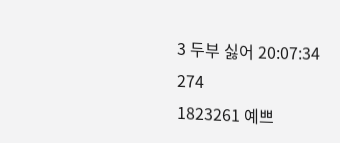3 두부 싫어 20:07:34 274
1823261 예쁘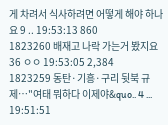게 차려서 식사하려면 어떻게 해야 하나요 9 .. 19:53:13 860
1823260 배재고 나락 가는거 봤지요 36 ㅇㅇ 19:53:05 2,384
1823259 동탄·기흥·구리 뒷북 규제…"여태 뭐하다 이제야&quo.. 4 ... 19:51:51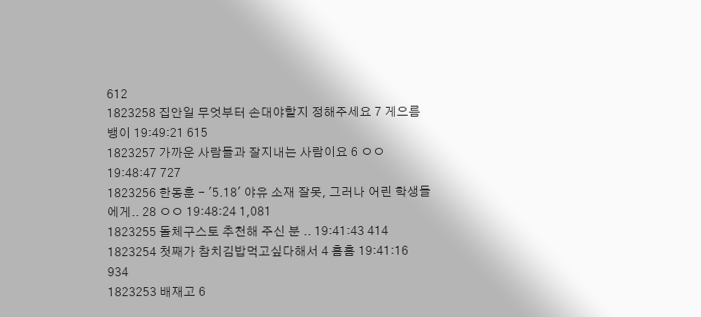612
1823258 집안일 무엇부터 손대야할지 정해주세요 7 게으름뱅이 19:49:21 615
1823257 가까운 사람들과 잘지내는 사람이요 6 ㅇㅇ 19:48:47 727
1823256 한동훈 - '5.18' 야유 소재 잘못, 그러나 어린 학생들에게.. 28 ㅇㅇ 19:48:24 1,081
1823255 돌체구스토 추천해 주신 분 .. 19:41:43 414
1823254 첫째가 참치김밥먹고싶다해서 4 흠흠 19:41:16 934
1823253 배재고 6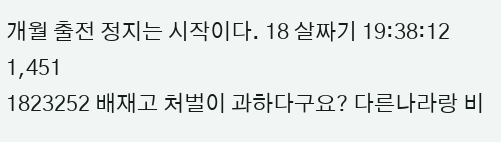개월 출전 정지는 시작이다. 18 살짜기 19:38:12 1,451
1823252 배재고 처벌이 과하다구요? 다른나라랑 비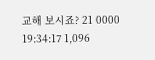교해 보시죠? 21 0000 19:34:17 1,096